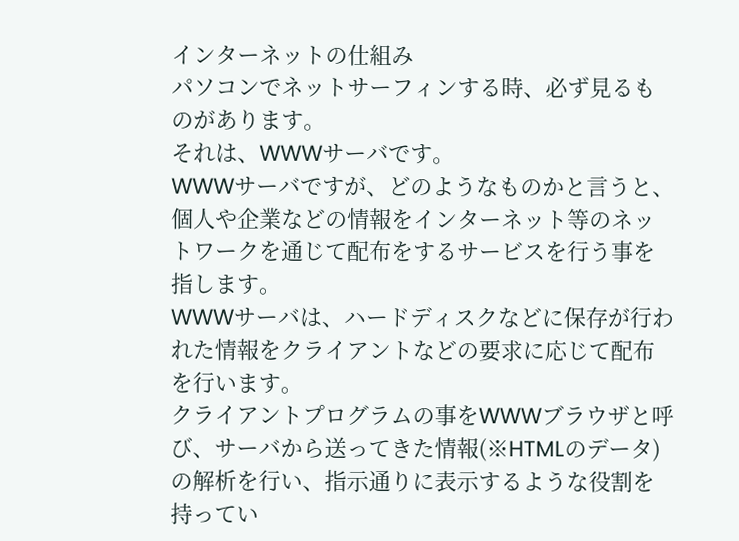インターネットの仕組み
パソコンでネットサーフィンする時、必ず見るものがあります。
それは、WWWサーバです。
WWWサーバですが、どのようなものかと言うと、個人や企業などの情報をインターネット等のネットワークを通じて配布をするサービスを行う事を指します。
WWWサーバは、ハードディスクなどに保存が行われた情報をクライアントなどの要求に応じて配布を行います。
クライアントプログラムの事をWWWブラウザと呼び、サーバから送ってきた情報(※HTMLのデータ)の解析を行い、指示通りに表示するような役割を持ってい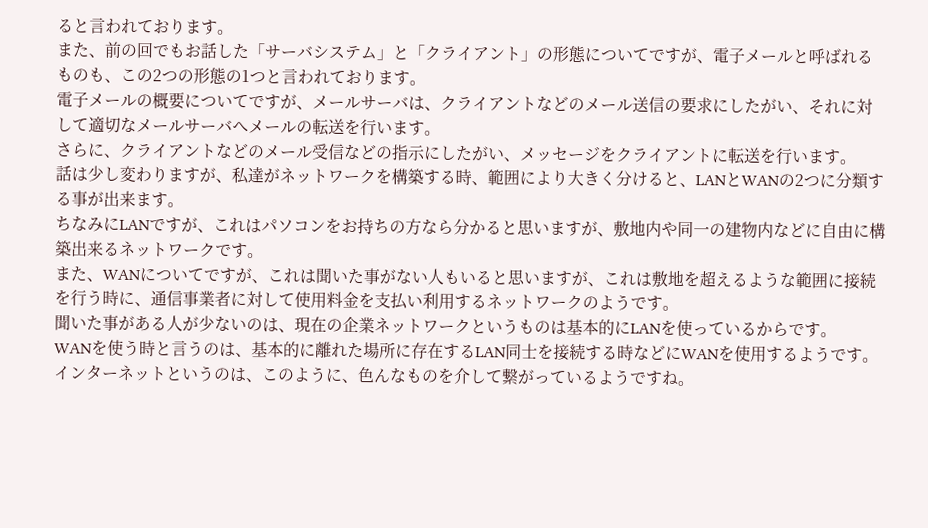ると言われております。
また、前の回でもお話した「サーバシステム」と「クライアント」の形態についてですが、電子メールと呼ばれるものも、この2つの形態の1つと言われております。
電子メールの概要についてですが、メールサーバは、クライアントなどのメール送信の要求にしたがい、それに対して適切なメールサーバへメールの転送を行います。
さらに、クライアントなどのメール受信などの指示にしたがい、メッセージをクライアントに転送を行います。
話は少し変わりますが、私達がネットワークを構築する時、範囲により大きく分けると、LANとWANの2つに分類する事が出来ます。
ちなみにLANですが、これはパソコンをお持ちの方なら分かると思いますが、敷地内や同一の建物内などに自由に構築出来るネットワークです。
また、WANについてですが、これは聞いた事がない人もいると思いますが、これは敷地を超えるような範囲に接続を行う時に、通信事業者に対して使用料金を支払い利用するネットワークのようです。
聞いた事がある人が少ないのは、現在の企業ネットワークというものは基本的にLANを使っているからです。
WANを使う時と言うのは、基本的に離れた場所に存在するLAN同士を接続する時などにWANを使用するようです。
インターネットというのは、このように、色んなものを介して繋がっているようですね。